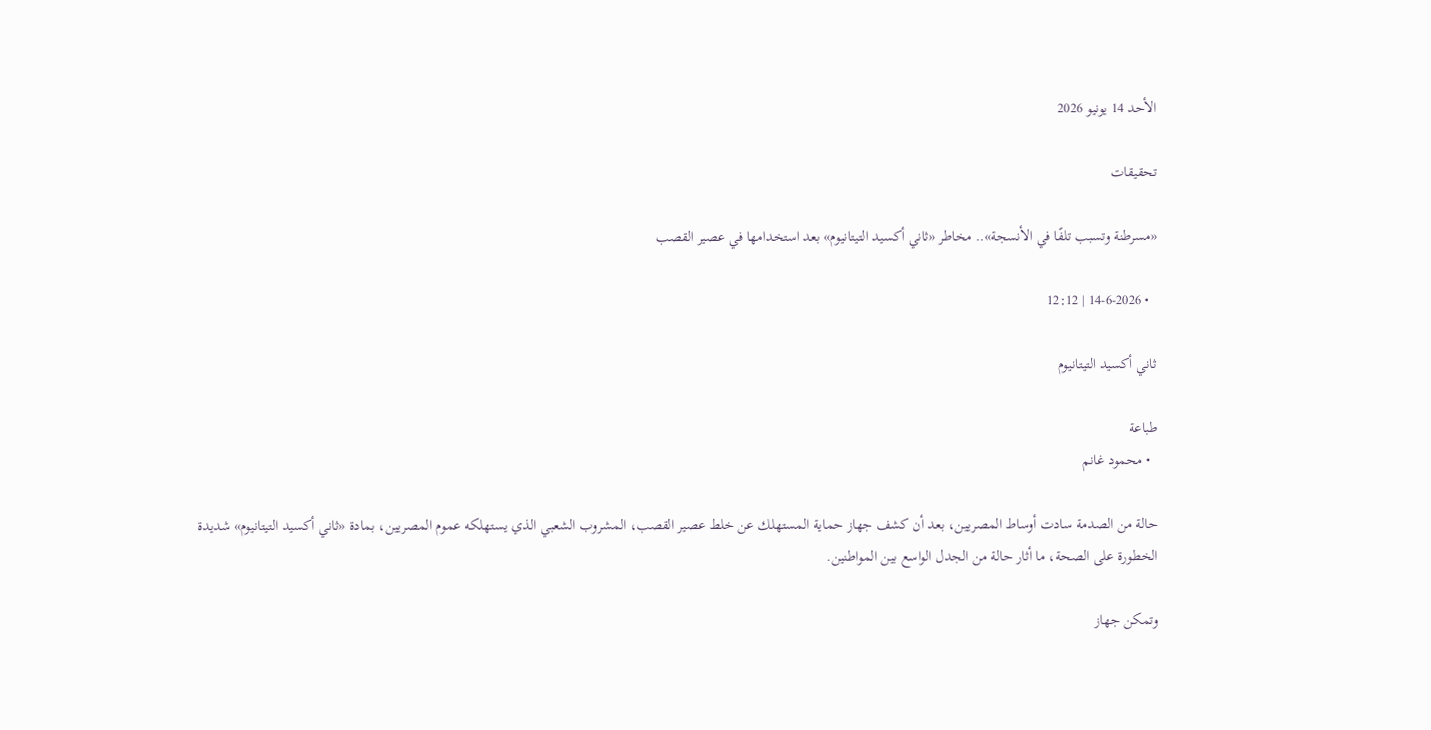الأحد 14 يونيو 2026

تحقيقات

«مسرطنة وتسبب تلفًا في الأنسجة».. مخاطر «ثاني أكسيد التيتانيوم» بعد استخدامها في عصير القصب

  • 14-6-2026 | 12:12

ثاني أكسيد التيتانيوم

طباعة
  • محمود غانم

حالة من الصدمة سادت أوساط المصريين، بعد أن كشف جهاز حماية المستهلك عن خلط عصير القصب، المشروب الشعبي الذي يستهلكه عموم المصريين، بمادة «ثاني أكسيد التيتانيوم» شديدة الخطورة على الصحة، ما أثار حالة من الجدل الواسع بين المواطنين.

وتمكن جهاز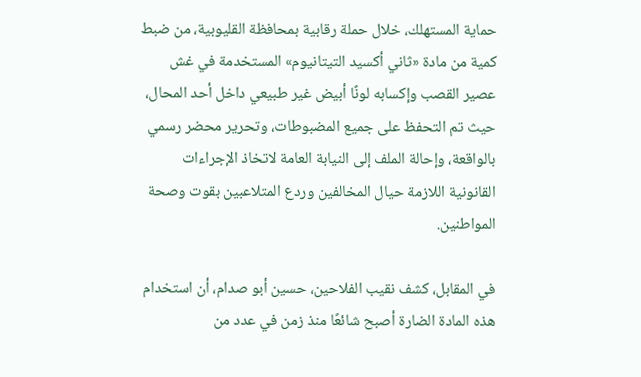حماية المستهلك، خلال حملة رقابية بمحافظة القليوبية، من ضبط كمية من مادة «ثاني أكسيد التيتانيوم» المستخدمة في غش عصير القصب وإكسابه لونًا أبيض غير طبيعي داخل أحد المحال، حيث تم التحفظ على جميع المضبوطات، وتحرير محضر رسمي بالواقعة، وإحالة الملف إلى النيابة العامة لاتخاذ الإجراءات القانونية اللازمة حيال المخالفين وردع المتلاعبين بقوت وصحة المواطنين.

في المقابل، كشف نقيب الفلاحين، حسين أبو صدام، أن استخدام هذه المادة الضارة أصبح شائعًا منذ زمن في عدد من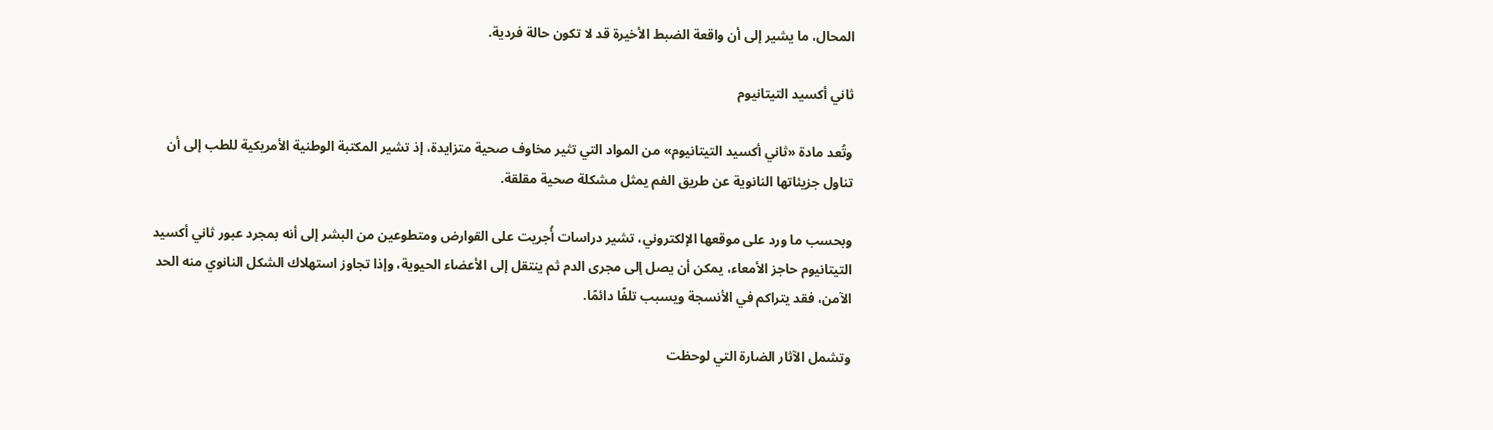المحال، ما يشير إلى أن واقعة الضبط الأخيرة قد لا تكون حالة فردية.

ثاني أكسيد التيتانيوم

وتُعد مادة «ثاني أكسيد التيتانيوم» من المواد التي تثير مخاوف صحية متزايدة، إذ تشير المكتبة الوطنية الأمريكية للطب إلى أن تناول جزيئاتها النانوية عن طريق الفم يمثل مشكلة صحية مقلقة.

وبحسب ما ورد على موقعها الإلكتروني، تشير دراسات أُجريت على القوارض ومتطوعين من البشر إلى أنه بمجرد عبور ثاني أكسيد التيتانيوم حاجز الأمعاء، يمكن أن يصل إلى مجرى الدم ثم ينتقل إلى الأعضاء الحيوية، وإذا تجاوز استهلاك الشكل النانوي منه الحد الآمن، فقد يتراكم في الأنسجة ويسبب تلفًا دائمًا.

وتشمل الآثار الضارة التي لوحظت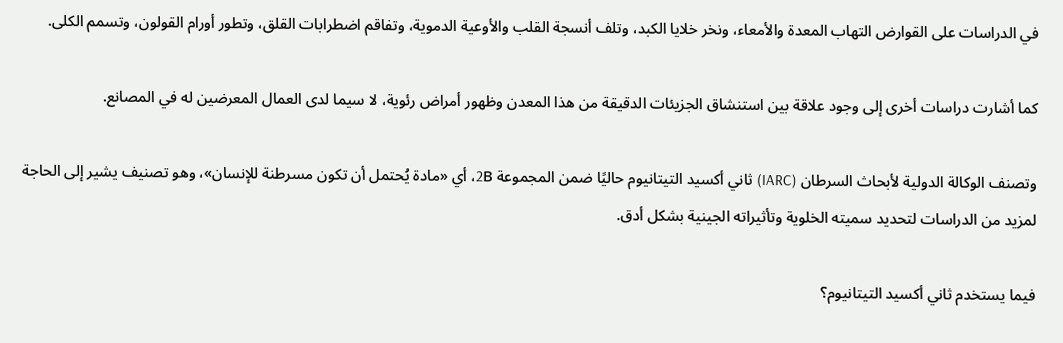في الدراسات على القوارض التهاب المعدة والأمعاء، ونخر خلايا الكبد، وتلف أنسجة القلب والأوعية الدموية، وتفاقم اضطرابات القلق، وتطور أورام القولون، وتسمم الكلى.

كما أشارت دراسات أخرى إلى وجود علاقة بين استنشاق الجزيئات الدقيقة من هذا المعدن وظهور أمراض رئوية، لا سيما لدى العمال المعرضين له في المصانع.

وتصنف الوكالة الدولية لأبحاث السرطان (IARC) ثاني أكسيد التيتانيوم حاليًا ضمن المجموعة 2B، أي «مادة يُحتمل أن تكون مسرطنة للإنسان»، وهو تصنيف يشير إلى الحاجة لمزيد من الدراسات لتحديد سميته الخلوية وتأثيراته الجينية بشكل أدق.

فيما يستخدم ثاني أكسيد التيتانيوم؟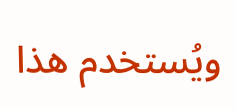ويُستخدم هذا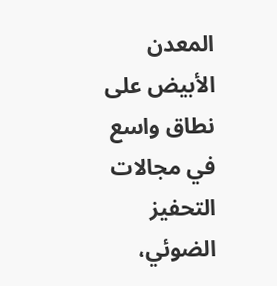المعدن الأبيض على نطاق واسع في مجالات التحفيز الضوئي،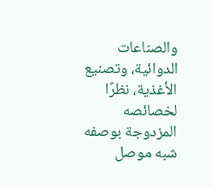والصناعات الدوائية، وتصنيع الأغذية، نظرًا لخصائصه المزدوجة بوصفه شبه موصل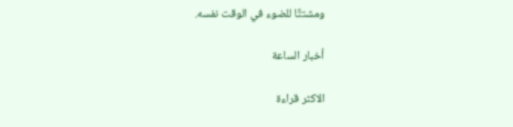ومشتتًا للضوء في الوقت نفسه.

أخبار الساعة

الاكثر قراءة